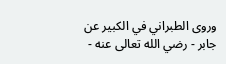وروى الطبراني في الكبير عن جابر - رضي الله تعالى عنه -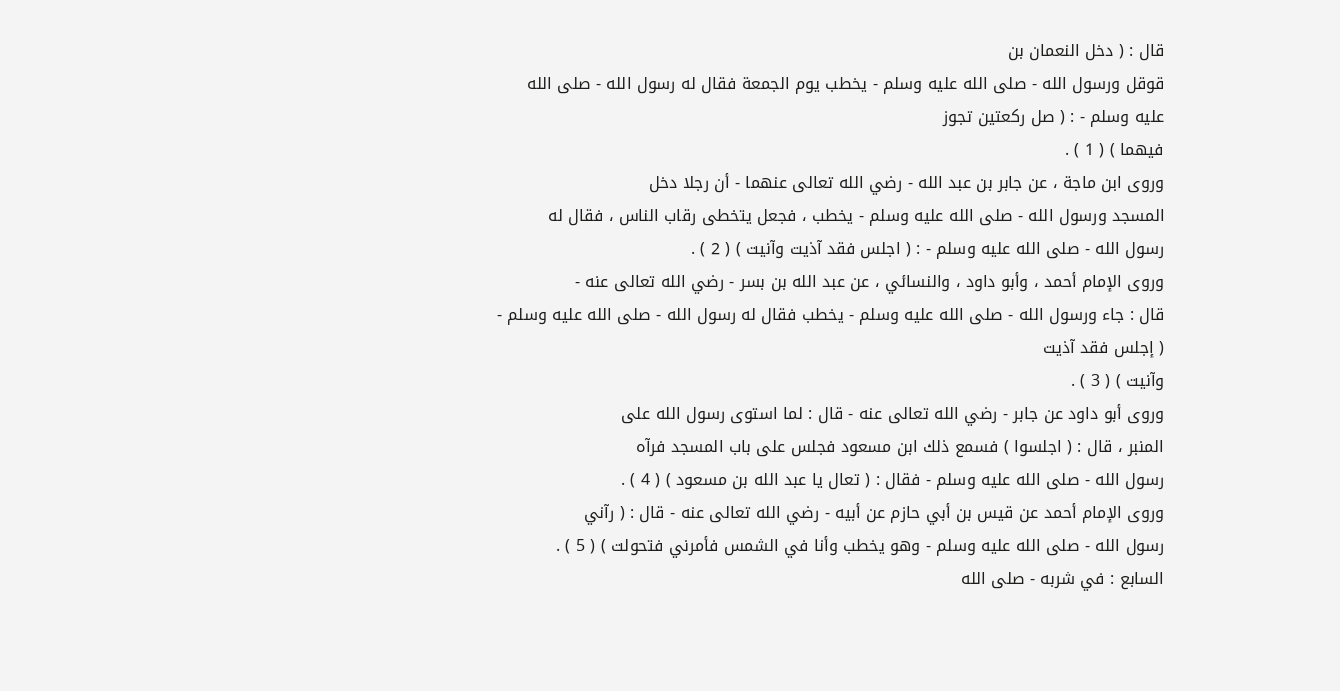قال : ( دخل النعمان بن
قوقل ورسول الله - صلى الله عليه وسلم - يخطب يوم الجمعة فقال له رسول الله - صلى الله عليه وسلم - : ( صل ركعتين تجوز
فيهما ) ( 1 ) .
وروى ابن ماجة ، عن جابر بن عبد الله - رضي الله تعالى عنهما - أن رجلا دخل
المسجد ورسول الله - صلى الله عليه وسلم - يخطب ، فجعل يتخطى رقاب الناس ، فقال له
رسول الله - صلى الله عليه وسلم - : ( اجلس فقد آذيت وآنيت ) ( 2 ) .
وروى الإمام أحمد ، وأبو داود ، والنسائي ، عن عبد الله بن بسر - رضي الله تعالى عنه -
قال : جاء ورسول الله - صلى الله عليه وسلم - يخطب فقال له رسول الله - صلى الله عليه وسلم - ( إجلس فقد آذيت
وآنيت ) ( 3 ) .
وروى أبو داود عن جابر - رضي الله تعالى عنه - قال : لما استوى رسول الله على
المنبر ، قال : ( اجلسوا ) فسمع ذلك ابن مسعود فجلس على باب المسجد فرآه
رسول الله - صلى الله عليه وسلم - فقال : ( تعال يا عبد الله بن مسعود ) ( 4 ) .
وروى الإمام أحمد عن قيس بن أبي حازم عن أبيه - رضي الله تعالى عنه - قال : ( رآني
رسول الله - صلى الله عليه وسلم - وهو يخطب وأنا في الشمس فأمرني فتحولت ) ( 5 ) .
السابع : في شربه - صلى الله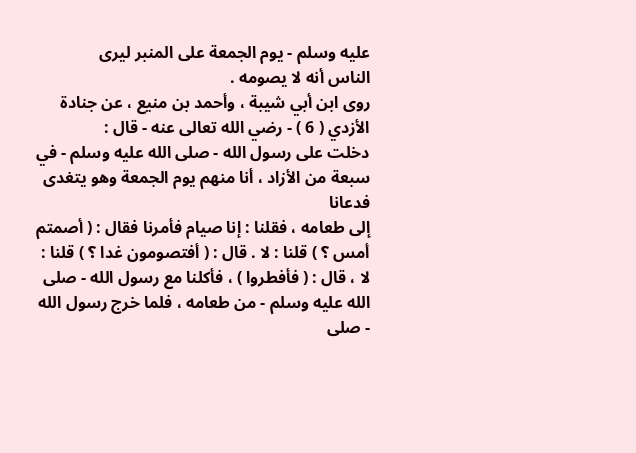عليه وسلم - يوم الجمعة على المنبر ليرى
الناس أنه لا يصومه .
روى ابن أبي شيبة ، وأحمد بن منيع ، عن جنادة الأزدي ( 6 ) - رضي الله تعالى عنه - قال :
دخلت على رسول الله - صلى الله عليه وسلم - في سبعة من الأزاد ، أنا منهم يوم الجمعة وهو يتغدى فدعانا
إلى طعامه ، فقلنا : إنا صيام فأمرنا فقال : ( أصمتم أمس ؟ ) قلنا : لا . قال : ( أفتصومون غدا ؟ ) قلنا :
لا ، قال : ( فأفطروا ) ، فأكلنا مع رسول الله - صلى الله عليه وسلم - من طعامه ، فلما خرج رسول الله - صلى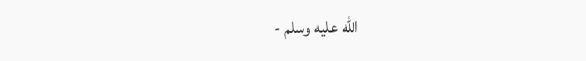الله عليه وسلم -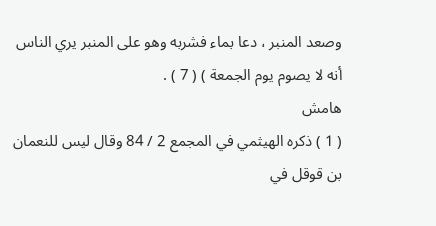وصعد المنبر ، دعا بماء فشربه وهو على المنبر يري الناس أنه لا يصوم يوم الجمعة ) ( 7 ) .
هامش
( 1 ) ذكره الهيثمي في المجمع 2 / 84 وقال ليس للنعمان بن قوقل في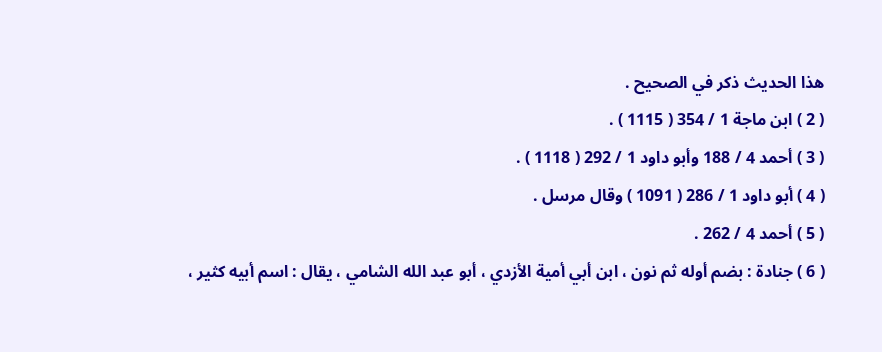هذا الحديث ذكر في الصحيح .
( 2 ) ابن ماجة 1 / 354 ( 1115 ) .
( 3 ) أحمد 4 / 188 وأبو داود 1 / 292 ( 1118 ) .
( 4 ) أبو داود 1 / 286 ( 1091 ) وقال مرسل .
( 5 ) أحمد 4 / 262 .
( 6 ) جنادة : بضم أوله ثم نون ، ابن أبي أمية الأزدي ، أبو عبد الله الشامي ، يقال : اسم أبيه كثير ،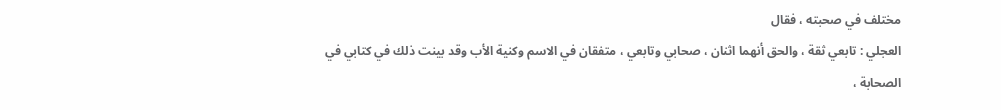مختلف في صحبته ، فقال
العجلي : تابعي ثقة ، والحق أنهما اثنان ، صحابي وتابعي ، متفقان في الاسم وكنية الأب وقد بينت ذلك في كتابي في
الصحابة ،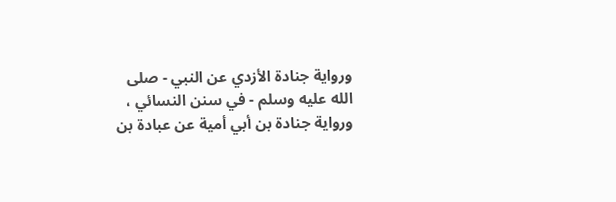ورواية جنادة الأزدي عن النبي - صلى الله عليه وسلم - في سنن النسائي ، ورواية جنادة بن أبي أمية عن عبادة بن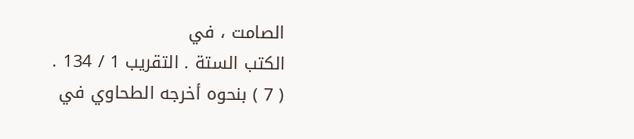الصامت ، في
الكتب الستة . التقريب 1 / 134 .
( 7 ) بنحوه أخرجه الطحاوي في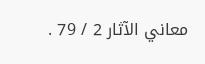معاني الآثار 2 / 79 .